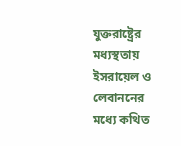যুক্তরাষ্ট্রের মধ্যস্থতায় ইসরায়েল ও লেবাননের মধ্যে কথিত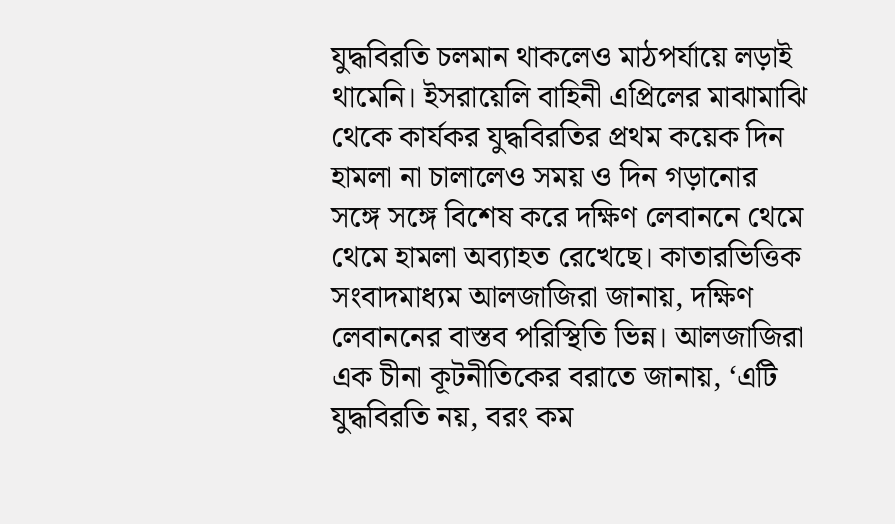যুদ্ধবিরতি চলমান থাকলেও মাঠপর্যায়ে লড়াই থামেনি। ইসরায়েলি বাহিনী এপ্রিলের মাঝামাঝি থেকে কার্যকর যুদ্ধবিরতির প্রথম কয়েক দিন হামলা না চালালেও সময় ও দিন গড়ানোর সঙ্গে সঙ্গে বিশেষ করে দক্ষিণ লেবাননে থেমে থেমে হামলা অব্যাহত রেখেছে। কাতারভিত্তিক সংবাদমাধ্যম আলজাজিরা জানায়, দক্ষিণ লেবাননের বাস্তব পরিস্থিতি ভিন্ন। আলজাজিরা এক চীনা কূটনীতিকের বরাতে জানায়, ‘এটি যুদ্ধবিরতি নয়, বরং কম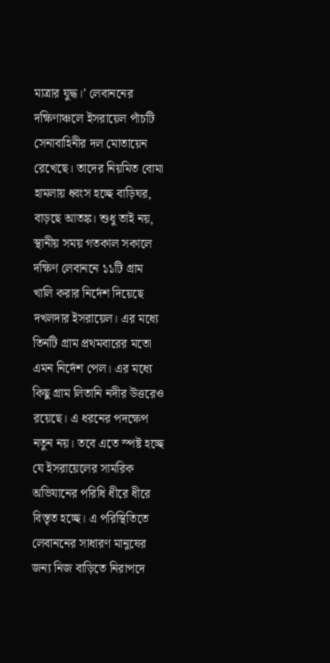মাত্রার যুদ্ধ।’ লেবাননের দক্ষিণাঞ্চলে ইসরায়েল পাঁচটি সেনাবাহিনীর দল মোতায়েন রেখেছে। তাদের নিয়মিত বোমা হামলায় ধ্বংস হচ্ছে বাড়িঘর, বাড়ছে আতঙ্ক। শুধু তাই নয়, স্থানীয় সময় গতকাল সকালে দক্ষিণ লেবাননে ১১টি গ্রাম খালি করার নির্দেশ দিয়েছে দখলদার ইসরায়েল। এর মধ্যে তিনটি গ্রাম প্রথমবারের মতো এমন নির্দেশ পেল। এর মধ্যে কিছু গ্রাম লিতানি নদীর উত্তরেও রয়েছে। এ ধরনের পদক্ষেপ নতুন নয়। তবে এতে স্পষ্ট হচ্ছে যে ইসরায়েলের সামরিক অভিযানের পরিধি ধীরে ধীরে বিস্তৃত হচ্ছে। এ পরিস্থিতিতে লেবাননের সাধারণ মানুষের জন্য নিজ বাড়িতে নিরাপদে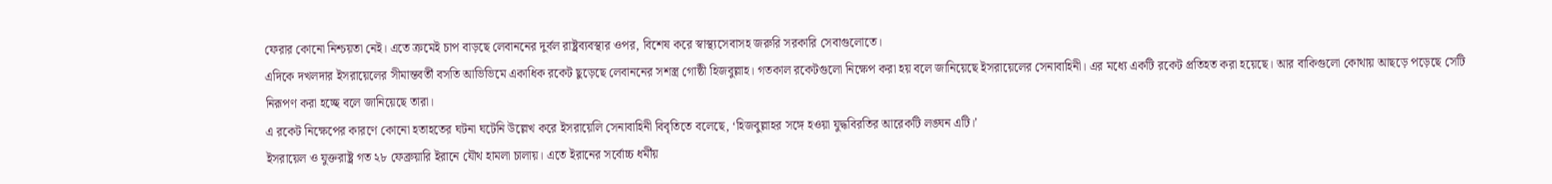ফেরার কোনো নিশ্চয়তা নেই। এতে ক্রমেই চাপ বাড়ছে লেবাননের দুর্বল রাষ্ট্রব্যবস্থার ওপর, বিশেষ করে স্বাস্থ্যসেবাসহ জরুরি সরকারি সেবাগুলোতে।
এদিকে দখলদার ইসরায়েলের সীমান্তবর্তী বসতি আভিভিমে একাধিক রকেট ছুড়েছে লেবাননের সশস্ত্র গোষ্ঠী হিজবুল্লাহ। গতকাল রকেটগুলো নিক্ষেপ করা হয় বলে জানিয়েছে ইসরায়েলের সেনাবাহিনী। এর মধ্যে একটি রকেট প্রতিহত করা হয়েছে। আর বাকিগুলো কোথায় আছড়ে পড়েছে সেটি নিরূপণ করা হচ্ছে বলে জানিয়েছে তারা।
এ রকেট নিক্ষেপের কারণে কোনো হতাহতের ঘটনা ঘটেনি উল্লেখ করে ইসরায়েলি সেনাবাহিনী বিবৃতিতে বলেছে, ‘হিজবুল্লাহর সঙ্গে হওয়া যুদ্ধবিরতির আরেকটি লঙ্ঘন এটি।’
ইসরায়েল ও যুক্তরাষ্ট্র গত ২৮ ফেব্রুয়ারি ইরানে যৌথ হামলা চালায়। এতে ইরানের সর্বোচ্চ ধর্মীয়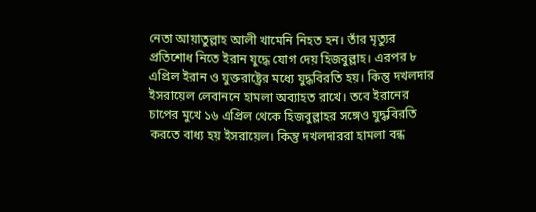নেতা আয়াতুল্লাহ আলী খামেনি নিহত হন। তাঁর মৃত্যুর প্রতিশোধ নিতে ইরান যুদ্ধে যোগ দেয় হিজবুল্লাহ। এরপর ৮ এপ্রিল ইরান ও যুক্তরাষ্ট্রের মধ্যে যুদ্ধবিরতি হয়। কিন্তু দখলদার ইসরায়েল লেবাননে হামলা অব্যাহত রাখে। তবে ইরানের চাপের মুখে ১৬ এপ্রিল থেকে হিজবুল্লাহর সঙ্গেও যুদ্ধবিরতি করতে বাধ্য হয় ইসরায়েল। কিন্তু দখলদাররা হামলা বন্ধ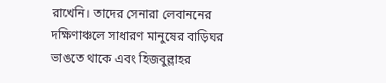রাখেনি। তাদের সেনারা লেবাননের দক্ষিণাঞ্চলে সাধারণ মানুষের বাড়িঘর ভাঙতে থাকে এবং হিজবুল্লাহর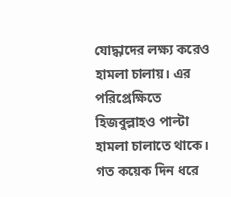যোদ্ধাদের লক্ষ্য করেও হামলা চালায়। এর পরিপ্রেক্ষিতে হিজবুল্লাহও পাল্টা হামলা চালাতে থাকে। গত কয়েক দিন ধরে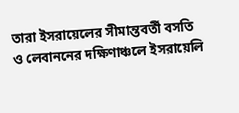তারা ইসরায়েলের সীমান্তবর্তী বসতি ও লেবাননের দক্ষিণাঞ্চলে ইসরায়েলি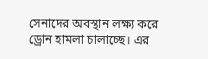সেনাদের অবস্থান লক্ষ্য করে ড্রোন হামলা চালাচ্ছে। এর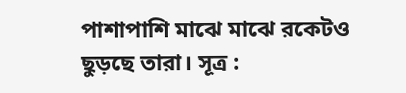পাশাপাশি মাঝে মাঝে রকেটও ছুড়ছে তারা। সূত্র :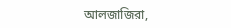আলজাজিরা,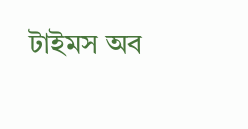টাইমস অব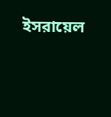ইসরায়েল